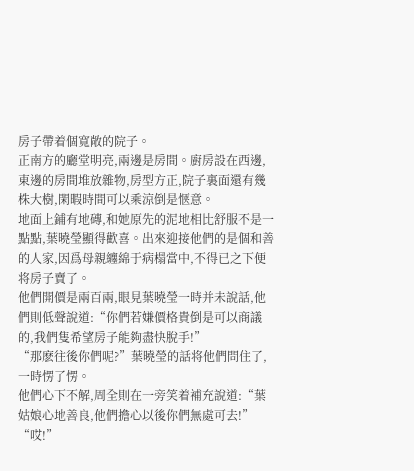房子帶着個寬敞的院子。
正南方的廳堂明亮,兩邊是房間。廚房設在西邊,東邊的房間堆放雜物,房型方正,院子裏面還有幾株大樹,閑暇時間可以乘涼倒是惬意。
地面上鋪有地磚,和她原先的泥地相比舒服不是一點點,葉曉瑩顯得歡喜。出來迎接他們的是個和善的人家,因爲母親纏綿于病榻當中,不得已之下便将房子賣了。
他們開價是兩百兩,眼見葉曉瑩一時并未說話,他們則低聲說道:“你們若嫌價格貴倒是可以商議的,我們隻希望房子能夠盡快脫手!”
“那麽往後你們呢?”葉曉瑩的話将他們問住了,一時愣了愣。
他們心下不解,周全則在一旁笑着補充說道:“葉姑娘心地善良,他們擔心以後你們無處可去!”
“哎!”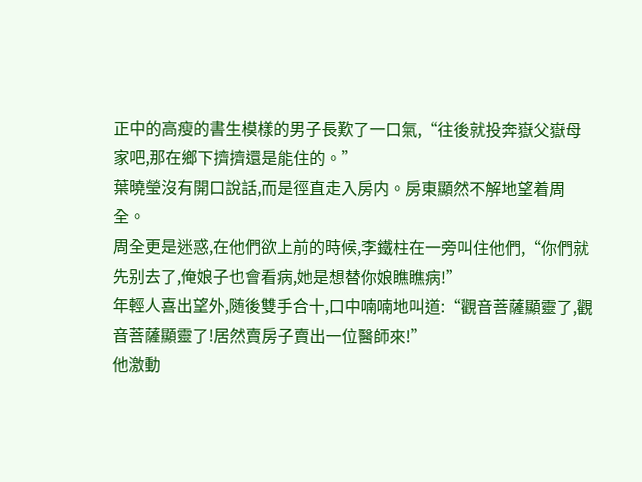正中的高瘦的書生模樣的男子長歎了一口氣,“往後就投奔嶽父嶽母家吧,那在鄉下擠擠還是能住的。”
葉曉瑩沒有開口說話,而是徑直走入房内。房東顯然不解地望着周全。
周全更是迷惑,在他們欲上前的時候,李鐵柱在一旁叫住他們,“你們就先别去了,俺娘子也會看病,她是想替你娘瞧瞧病!”
年輕人喜出望外,随後雙手合十,口中喃喃地叫道:“觀音菩薩顯靈了,觀音菩薩顯靈了!居然賣房子賣出一位醫師來!”
他激動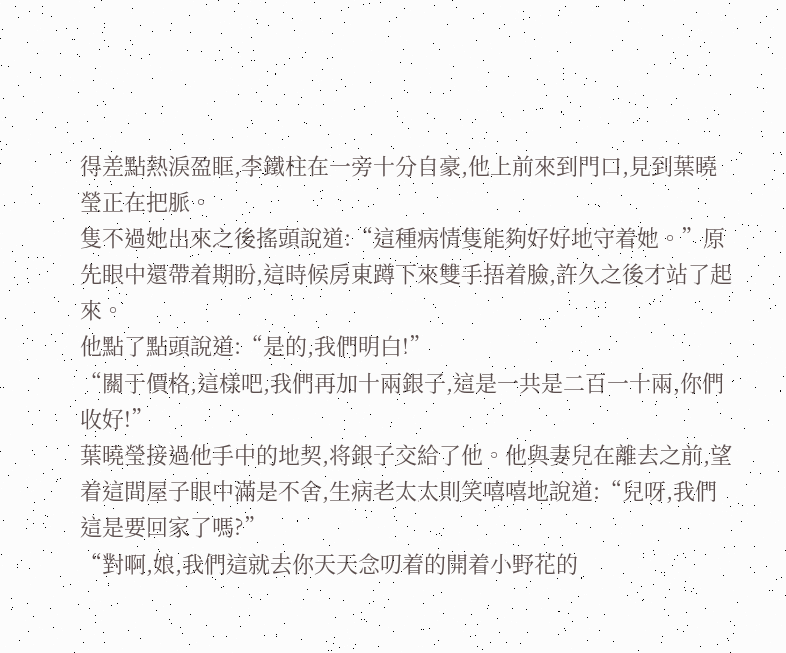得差點熱淚盈眶,李鐵柱在一旁十分自豪,他上前來到門口,見到葉曉瑩正在把脈。
隻不過她出來之後搖頭說道:“這種病情隻能夠好好地守着她。”原先眼中還帶着期盼,這時候房東蹲下來雙手捂着臉,許久之後才站了起來。
他點了點頭說道:“是的,我們明白!”
“關于價格,這樣吧,我們再加十兩銀子,這是一共是二百一十兩,你們收好!”
葉曉瑩接過他手中的地契,将銀子交給了他。他與妻兒在離去之前,望着這間屋子眼中滿是不舍,生病老太太則笑嘻嘻地說道:“兒呀,我們這是要回家了嗎?”
“對啊,娘,我們這就去你天天念叨着的開着小野花的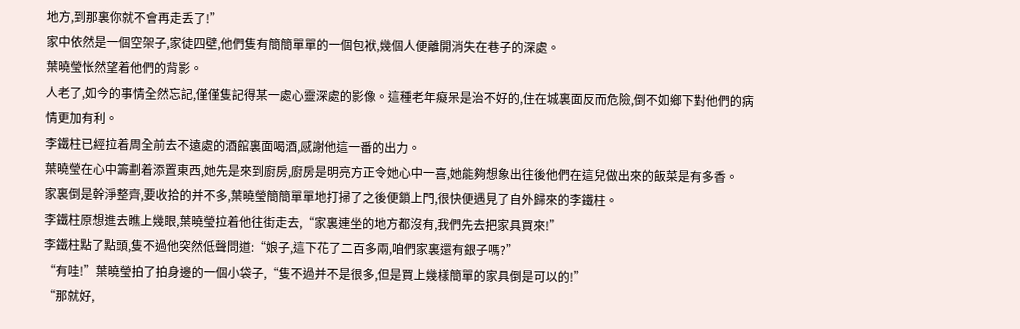地方,到那裏你就不會再走丢了!”
家中依然是一個空架子,家徒四壁,他們隻有簡簡單單的一個包袱,幾個人便離開消失在巷子的深處。
葉曉瑩怅然望着他們的背影。
人老了,如今的事情全然忘記,僅僅隻記得某一處心靈深處的影像。這種老年癡呆是治不好的,住在城裏面反而危險,倒不如鄉下對他們的病情更加有利。
李鐵柱已經拉着周全前去不遠處的酒館裏面喝酒,感謝他這一番的出力。
葉曉瑩在心中籌劃着添置東西,她先是來到廚房,廚房是明亮方正令她心中一喜,她能夠想象出往後他們在這兒做出來的飯菜是有多香。
家裏倒是幹淨整齊,要收拾的并不多,葉曉瑩簡簡單單地打掃了之後便鎖上門,很快便遇見了自外歸來的李鐵柱。
李鐵柱原想進去瞧上幾眼,葉曉瑩拉着他往街走去,“家裏連坐的地方都沒有,我們先去把家具買來!”
李鐵柱點了點頭,隻不過他突然低聲問道:“娘子,這下花了二百多兩,咱們家裏還有銀子嗎?”
“有哇!”葉曉瑩拍了拍身邊的一個小袋子,“隻不過并不是很多,但是買上幾樣簡單的家具倒是可以的!”
“那就好,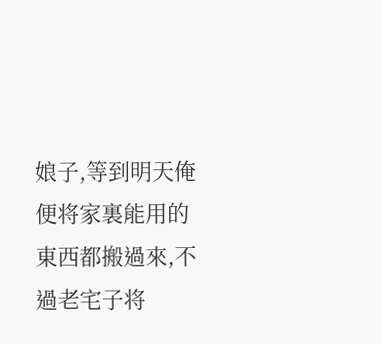娘子,等到明天俺便将家裏能用的東西都搬過來,不過老宅子将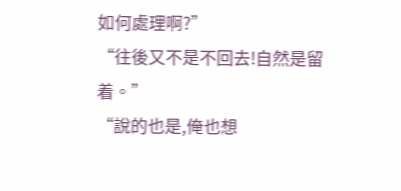如何處理啊?”
“往後又不是不回去!自然是留着。”
“說的也是,俺也想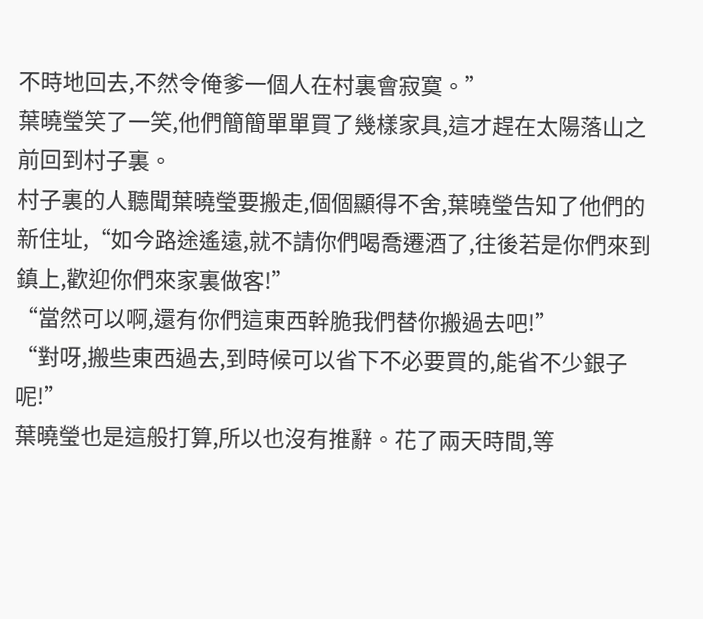不時地回去,不然令俺爹一個人在村裏會寂寞。”
葉曉瑩笑了一笑,他們簡簡單單買了幾樣家具,這才趕在太陽落山之前回到村子裏。
村子裏的人聽聞葉曉瑩要搬走,個個顯得不舍,葉曉瑩告知了他們的新住址,“如今路途遙遠,就不請你們喝喬遷酒了,往後若是你們來到鎮上,歡迎你們來家裏做客!”
“當然可以啊,還有你們這東西幹脆我們替你搬過去吧!”
“對呀,搬些東西過去,到時候可以省下不必要買的,能省不少銀子呢!”
葉曉瑩也是這般打算,所以也沒有推辭。花了兩天時間,等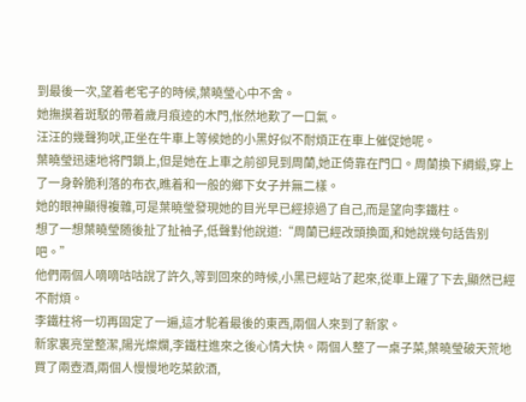到最後一次,望着老宅子的時候,葉曉瑩心中不舍。
她撫摸着斑駁的帶着歲月痕迹的木門,怅然地歎了一口氣。
汪汪的幾聲狗吠,正坐在牛車上等候她的小黑好似不耐煩正在車上催促她呢。
葉曉瑩迅速地将門鎖上,但是她在上車之前卻見到周蘭,她正倚靠在門口。周蘭換下綢緞,穿上了一身幹脆利落的布衣,瞧着和一般的鄉下女子并無二樣。
她的眼神顯得複雜,可是葉曉瑩發現她的目光早已經掠過了自己,而是望向李鐵柱。
想了一想葉曉瑩随後扯了扯袖子,低聲對他說道:“周蘭已經改頭換面,和她說幾句話告别吧。”
他們兩個人嘀嘀咕咕說了許久,等到回來的時候,小黑已經站了起來,從車上躍了下去,顯然已經不耐煩。
李鐵柱将一切再固定了一遍,這才駝着最後的東西,兩個人來到了新家。
新家裏亮堂整潔,陽光燦爛,李鐵柱進來之後心情大快。兩個人整了一桌子菜,葉曉瑩破天荒地買了兩壺酒,兩個人慢慢地吃菜飲酒,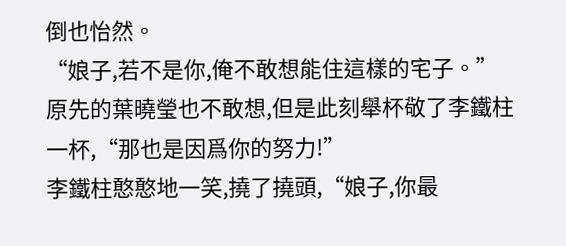倒也怡然。
“娘子,若不是你,俺不敢想能住這樣的宅子。”
原先的葉曉瑩也不敢想,但是此刻舉杯敬了李鐵柱一杯,“那也是因爲你的努力!”
李鐵柱憨憨地一笑,撓了撓頭,“娘子,你最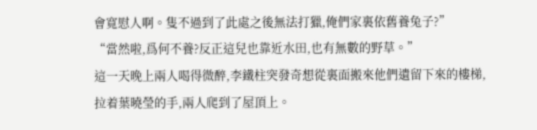會寬慰人啊。隻不過到了此處之後無法打獵,俺們家裏依舊養兔子?”
“當然啦,爲何不養?反正這兒也靠近水田,也有無數的野草。”
這一天晚上兩人喝得微醉,李鐵柱突發奇想從裏面搬來他們遺留下來的樓梯,拉着葉曉瑩的手,兩人爬到了屋頂上。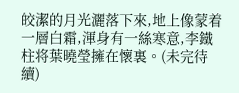皎潔的月光灑落下來,地上像蒙着一層白霜,渾身有一絲寒意,李鐵柱将葉曉瑩擁在懷裏。(未完待續)